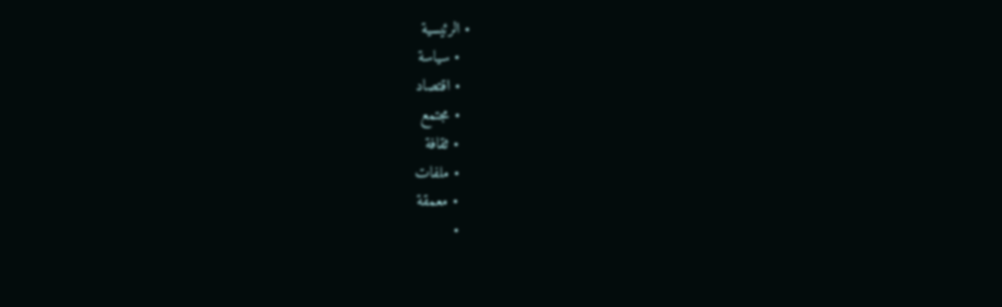• الرئيسية
  • سياسة
  • اقتصاد
  • مجتمع
  • ثقافة
  • ملفات
  • معمقة
  •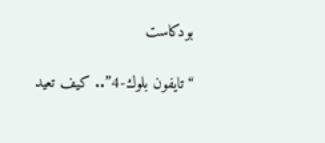بودكاست

“تايفون بلوك-4”.. كيف تعيد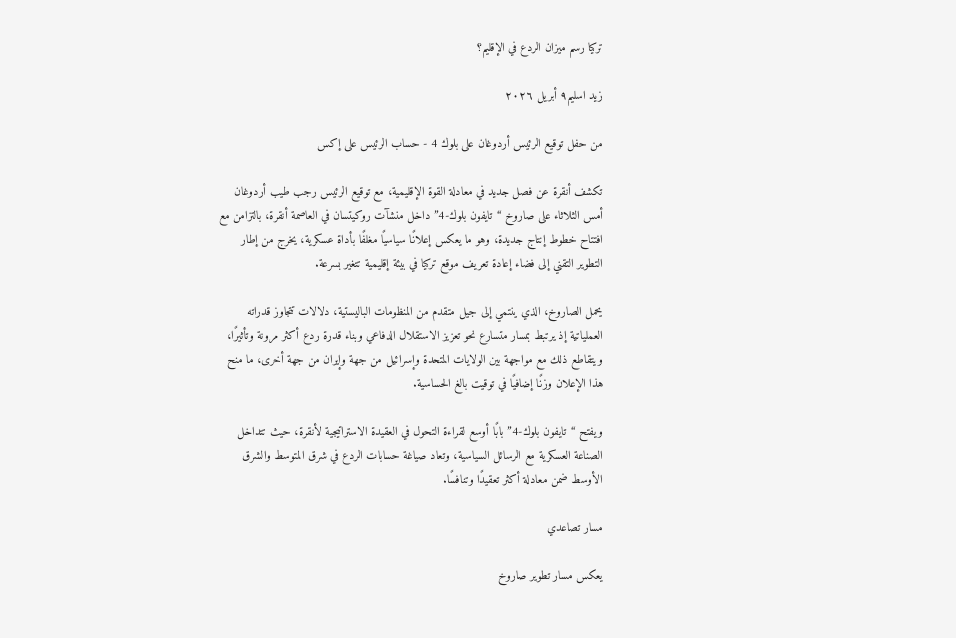تركيا رسم ميزان الردع في الإقليم؟

زيد اسليم٩ أبريل ٢٠٢٦

من حفل توقيع الرئيس أردوغان على بلوك 4 - حساب الرئيس على إكس

تكشف أنقرة عن فصل جديد في معادلة القوة الإقليمية، مع توقيع الرئيس رجب طيب أردوغان أمس الثلاثاء على صاروخ “تايفون بلوك-4” داخل منشآت روكيتسان في العاصمة أنقرة، بالتزامن مع افتتاح خطوط إنتاج جديدة، وهو ما يعكس إعلانًا سياسيًا مغلفًا بأداة عسكرية، يخرج من إطار التطوير التقني إلى فضاء إعادة تعريف موقع تركيا في بيئة إقليمية تتغير بسرعة.

يحمل الصاروخ، الذي ينتمي إلى جيل متقدم من المنظومات الباليستية، دلالات تتجاوز قدراته العملياتية إذ يرتبط بمسار متسارع نحو تعزيز الاستقلال الدفاعي وبناء قدرة ردع أكثر مرونة وتأثيرًا، ويتقاطع ذلك مع مواجهة بين الولايات المتحدة وإسرائيل من جهة وإيران من جهة أخرى، ما منح هذا الإعلان وزنًا إضافيًا في توقيت بالغ الحساسية.

ويفتح “تايفون بلوك-4” بابًا أوسع لقراءة التحول في العقيدة الاستراتيجية لأنقرة، حيث تتداخل الصناعة العسكرية مع الرسائل السياسية، وتعاد صياغة حسابات الردع في شرق المتوسط والشرق الأوسط ضمن معادلة أكثر تعقيدًا وتنافسًا.

مسار تصاعدي

يعكس مسار تطوير صاروخ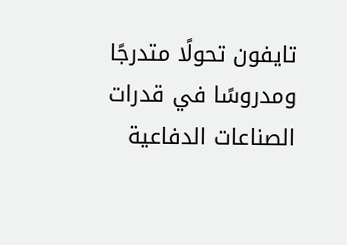تايفون تحولًا متدرجًا ومدروسًا في قدرات الصناعات الدفاعية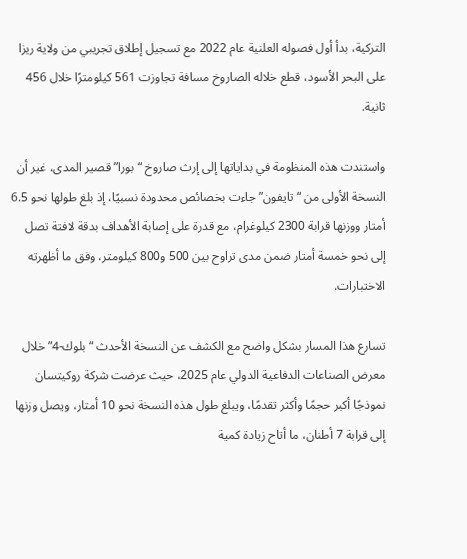التركية، بدأ أول فصوله العلنية عام 2022 مع تسجيل إطلاق تجريبي من ولاية ريزا على البحر الأسود، قطع خلاله الصاروخ مسافة تجاوزت 561 كيلومترًا خلال 456 ثانية.

واستندت هذه المنظومة في بداياتها إلى إرث صاروخ “بورا” قصير المدى، غير أن النسخة الأولى من “تايفون” جاءت بخصائص محدودة نسبيًا، إذ بلغ طولها نحو 6.5 أمتار ووزنها قرابة 2300 كيلوغرام، مع قدرة على إصابة الأهداف بدقة لافتة تصل إلى نحو خمسة أمتار ضمن مدى تراوح بين 500 و800 كيلومتر، وفق ما أظهرته الاختبارات.

تسارع هذا المسار بشكل واضح مع الكشف عن النسخة الأحدث “بلوك-4” خلال معرض الصناعات الدفاعية الدولي عام 2025، حيث عرضت شركة روكيتسان نموذجًا أكبر حجمًا وأكثر تقدمًا، ويبلغ طول هذه النسخة نحو 10 أمتار، ويصل وزنها إلى قرابة 7 أطنان، ما أتاح زيادة كمية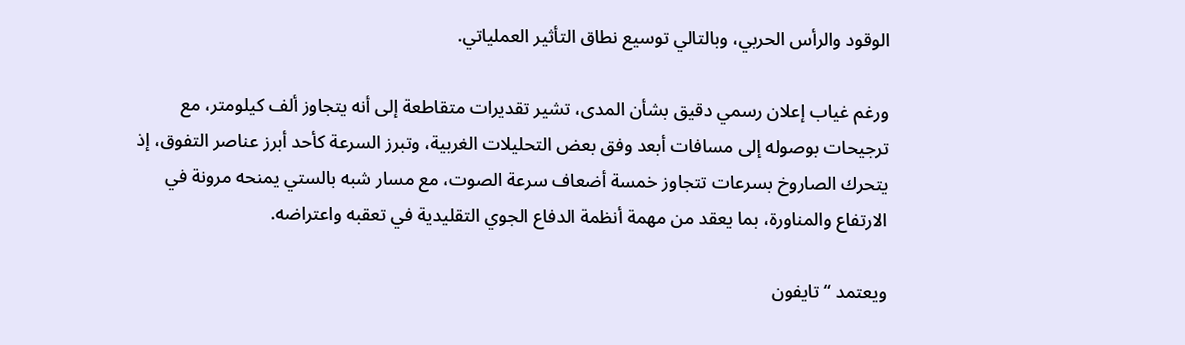الوقود والرأس الحربي، وبالتالي توسيع نطاق التأثير العملياتي.

ورغم غياب إعلان رسمي دقيق بشأن المدى، تشير تقديرات متقاطعة إلى أنه يتجاوز ألف كيلومتر، مع ترجيحات بوصوله إلى مسافات أبعد وفق بعض التحليلات الغربية، وتبرز السرعة كأحد أبرز عناصر التفوق، إذ يتحرك الصاروخ بسرعات تتجاوز خمسة أضعاف سرعة الصوت، مع مسار شبه بالستي يمنحه مرونة في الارتفاع والمناورة، بما يعقد من مهمة أنظمة الدفاع الجوي التقليدية في تعقبه واعتراضه.

ويعتمد “تايفون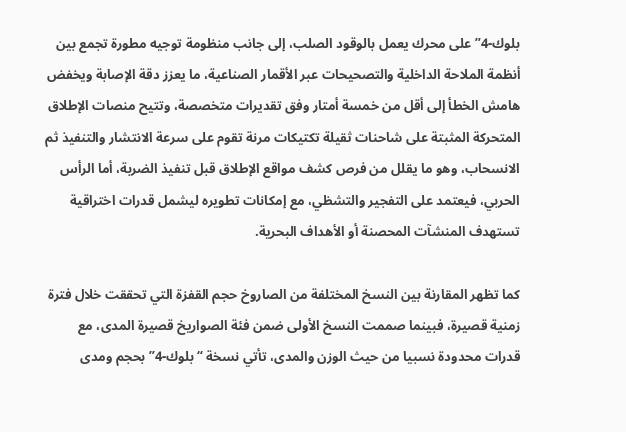بلوك-4” على محرك يعمل بالوقود الصلب، إلى جانب منظومة توجيه مطورة تجمع بين أنظمة الملاحة الداخلية والتصحيحات عبر الأقمار الصناعية، ما يعزز دقة الإصابة ويخفض هامش الخطأ إلى أقل من خمسة أمتار وفق تقديرات متخصصة، وتتيح منصات الإطلاق المتحركة المثبتة على شاحنات ثقيلة تكتيكات مرنة تقوم على سرعة الانتشار والتنفيذ ثم الانسحاب، وهو ما يقلل من فرص كشف مواقع الإطلاق قبل تنفيذ الضربة، أما الرأس الحربي، فيعتمد على التفجير والتشظي، مع إمكانات تطويره ليشمل قدرات اختراقية تستهدف المنشآت المحصنة أو الأهداف البحرية.

كما تظهر المقارنة بين النسخ المختلفة من الصاروخ حجم القفزة التي تحققت خلال فترة زمنية قصيرة، فبينما صممت النسخ الأولى ضمن فئة الصواريخ قصيرة المدى، مع قدرات محدودة نسبيا من حيث الوزن والمدى، تأتي نسخة “بلوك-4” بحجم ومدى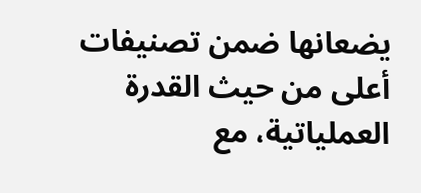يضعانها ضمن تصنيفات أعلى من حيث القدرة العملياتية، مع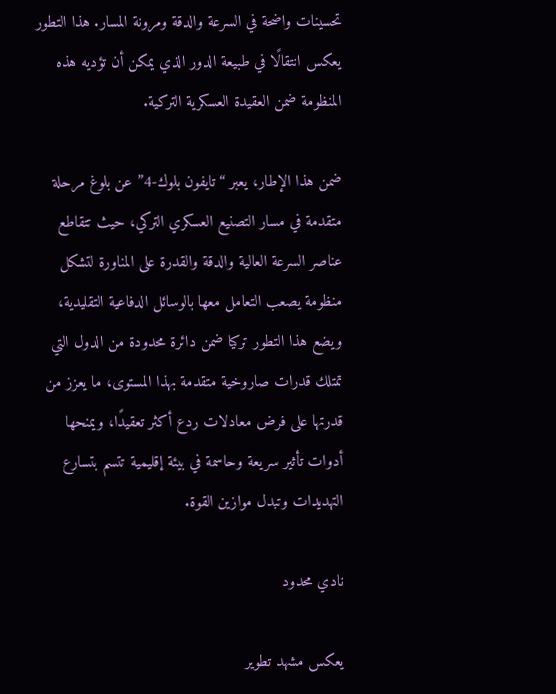تحسينات واضحة في السرعة والدقة ومرونة المسار. هذا التطور يعكس انتقالًا في طبيعة الدور الذي يمكن أن تؤديه هذه المنظومة ضمن العقيدة العسكرية التركية.

ضمن هذا الإطار، يعبر “تايفون بلوك-4” عن بلوغ مرحلة متقدمة في مسار التصنيع العسكري التركي، حيث تتقاطع عناصر السرعة العالية والدقة والقدرة على المناورة لتشكل منظومة يصعب التعامل معها بالوسائل الدفاعية التقليدية، ويضع هذا التطور تركيا ضمن دائرة محدودة من الدول التي تمتلك قدرات صاروخية متقدمة بهذا المستوى، ما يعزز من قدرتها على فرض معادلات ردع أكثر تعقيدًا، ويمنحها أدوات تأثير سريعة وحاسمة في بيئة إقليمية تتسم بتسارع التهديدات وتبدل موازين القوة.

نادي محدود

يعكس مشهد تطوير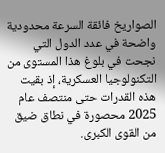الصواريخ فائقة السرعة محدودية واضحة في عدد الدول التي نجحت في بلوغ هذا المستوى من التكنولوجيا العسكرية، إذ بقيت هذه القدرات حتى منتصف عام 2025 محصورة في نطاق ضيق من القوى الكبرى.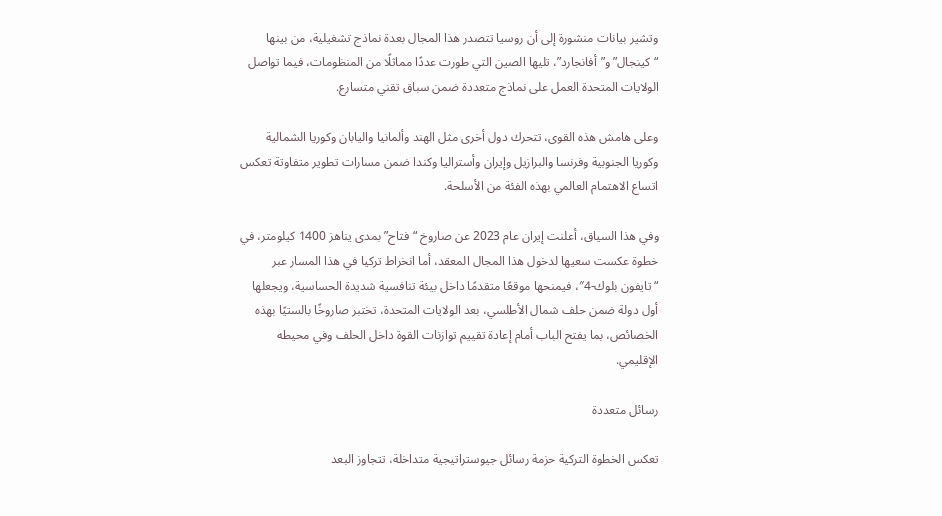وتشير بيانات منشورة إلى أن روسيا تتصدر هذا المجال بعدة نماذج تشغيلية، من بينها “كينجال” و”أفانجارد”، تليها الصين التي طورت عددًا مماثلًا من المنظومات، فيما تواصل الولايات المتحدة العمل على نماذج متعددة ضمن سباق تقني متسارع.

وعلى هامش هذه القوى، تتحرك دول أخرى مثل الهند وألمانيا واليابان وكوريا الشمالية وكوريا الجنوبية وفرنسا والبرازيل وإيران وأستراليا وكندا ضمن مسارات تطوير متفاوتة تعكس اتساع الاهتمام العالمي بهذه الفئة من الأسلحة.

وفي هذا السياق، أعلنت إيران عام 2023 عن صاروخ “فتاح” بمدى يناهز 1400 كيلومتر، في خطوة عكست سعيها لدخول هذا المجال المعقد، أما انخراط تركيا في هذا المسار عبر “تايفون بلوك-4″، فيمنحها موقعًا متقدمًا داخل بيئة تنافسية شديدة الحساسية، ويجعلها أول دولة ضمن حلف شمال الأطلسي، بعد الولايات المتحدة، تختبر صاروخًا بالستيًا بهذه الخصائص، بما يفتح الباب أمام إعادة تقييم توازنات القوة داخل الحلف وفي محيطه الإقليمي.

رسائل متعددة

تعكس الخطوة التركية حزمة رسائل جيوستراتيجية متداخلة، تتجاوز البعد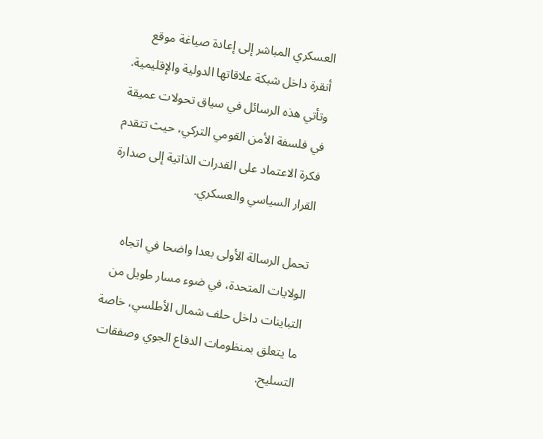العسكري المباشر إلى إعادة صياغة موقع أنقرة داخل شبكة علاقاتها الدولية والإقليمية. وتأتي هذه الرسائل في سياق تحولات عميقة في فلسفة الأمن القومي التركي، حيث تتقدم فكرة الاعتماد على القدرات الذاتية إلى صدارة القرار السياسي والعسكري.

تحمل الرسالة الأولى بعدا واضحا في اتجاه الولايات المتحدة، في ضوء مسار طويل من التباينات داخل حلف شمال الأطلسي، خاصة ما يتعلق بمنظومات الدفاع الجوي وصفقات التسليح.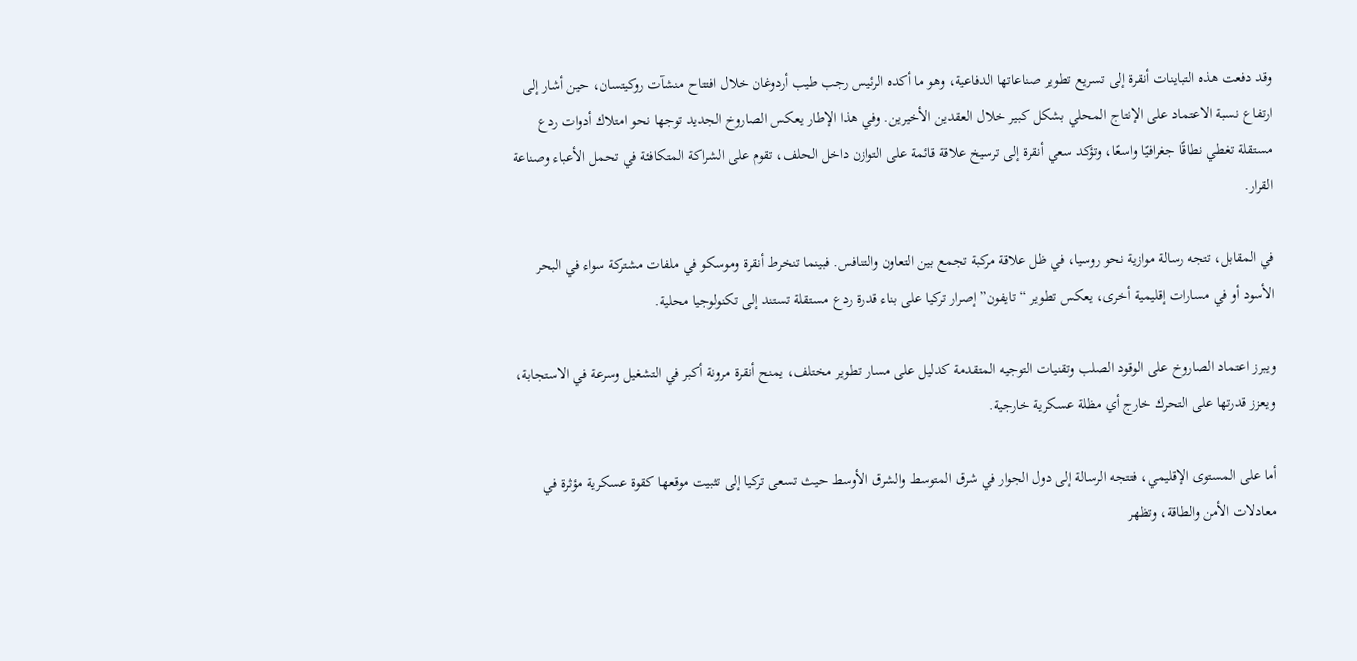وقد دفعت هذه التباينات أنقرة إلى تسريع تطوير صناعاتها الدفاعية، وهو ما أكده الرئيس رجب طيب أردوغان خلال افتتاح منشآت روكيتسان، حين أشار إلى ارتفاع نسبة الاعتماد على الإنتاج المحلي بشكل كبير خلال العقدين الأخيرين. وفي هذا الإطار يعكس الصاروخ الجديد توجها نحو امتلاك أدوات ردع مستقلة تغطي نطاقًا جغرافيًا واسعًا، وتؤكد سعي أنقرة إلى ترسيخ علاقة قائمة على التوازن داخل الحلف، تقوم على الشراكة المتكافئة في تحمل الأعباء وصناعة القرار.

في المقابل، تتجه رسالة موازية نحو روسيا، في ظل علاقة مركبة تجمع بين التعاون والتنافس. فبينما تنخرط أنقرة وموسكو في ملفات مشتركة سواء في البحر الأسود أو في مسارات إقليمية أخرى، يعكس تطوير “تايفون” إصرار تركيا على بناء قدرة ردع مستقلة تستند إلى تكنولوجيا محلية.

ويبرز اعتماد الصاروخ على الوقود الصلب وتقنيات التوجيه المتقدمة كدليل على مسار تطوير مختلف، يمنح أنقرة مرونة أكبر في التشغيل وسرعة في الاستجابة، ويعزز قدرتها على التحرك خارج أي مظلة عسكرية خارجية.

أما على المستوى الإقليمي، فتتجه الرسالة إلى دول الجوار في شرق المتوسط والشرق الأوسط حيث تسعى تركيا إلى تثبيت موقعها كقوة عسكرية مؤثرة في معادلات الأمن والطاقة، وتظهر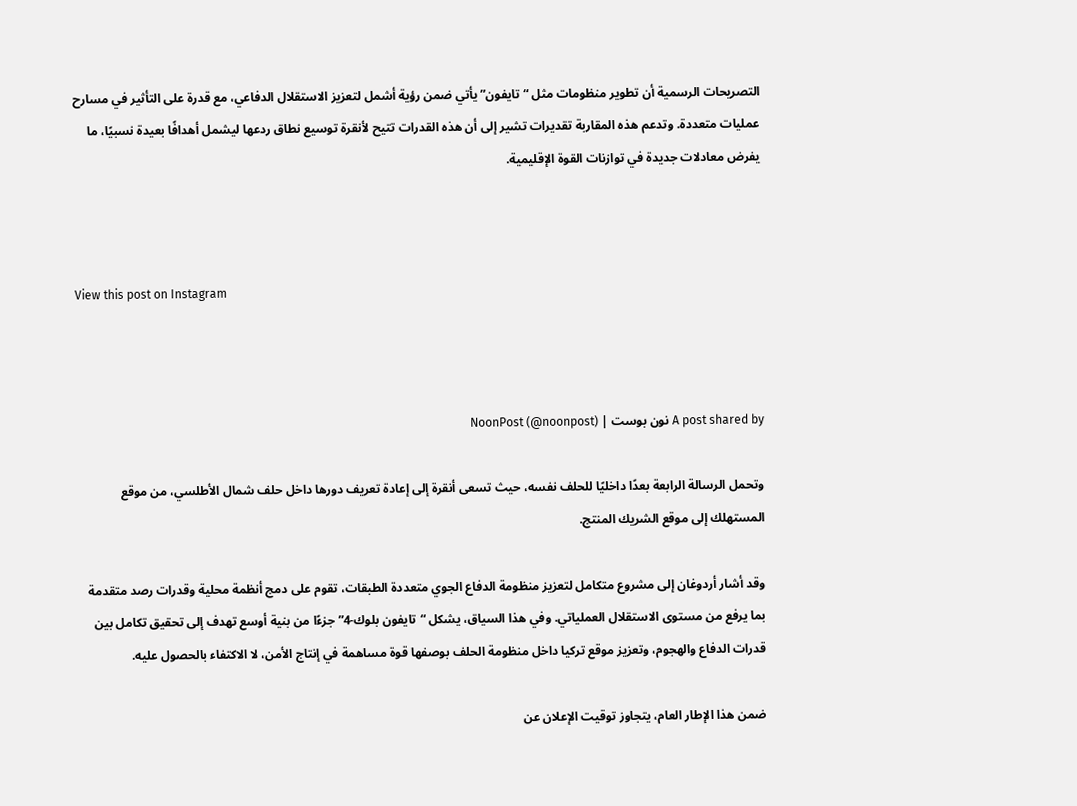التصريحات الرسمية أن تطوير منظومات مثل “تايفون” يأتي ضمن رؤية أشمل لتعزيز الاستقلال الدفاعي، مع قدرة على التأثير في مسارح عمليات متعددة. وتدعم هذه المقاربة تقديرات تشير إلى أن هذه القدرات تتيح لأنقرة توسيع نطاق ردعها ليشمل أهدافًا بعيدة نسبيًا، ما يفرض معادلات جديدة في توازنات القوة الإقليمية.



View this post on Instagram



A post shared by نون بوست | NoonPost (@noonpost)

وتحمل الرسالة الرابعة بعدًا داخليًا للحلف نفسه، حيث تسعى أنقرة إلى إعادة تعريف دورها داخل حلف شمال الأطلسي، من موقع المستهلك إلى موقع الشريك المنتج.

وقد أشار أردوغان إلى مشروع متكامل لتعزيز منظومة الدفاع الجوي متعددة الطبقات، تقوم على دمج أنظمة محلية وقدرات رصد متقدمة بما يرفع من مستوى الاستقلال العملياتي. وفي هذا السياق، يشكل “تايفون بلوك-4” جزءًا من بنية أوسع تهدف إلى تحقيق تكامل بين قدرات الدفاع والهجوم، وتعزيز موقع تركيا داخل منظومة الحلف بوصفها قوة مساهمة في إنتاج الأمن، لا الاكتفاء بالحصول عليه.

ضمن هذا الإطار العام، يتجاوز توقيت الإعلان عن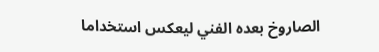الصاروخ بعده الفني ليعكس استخداما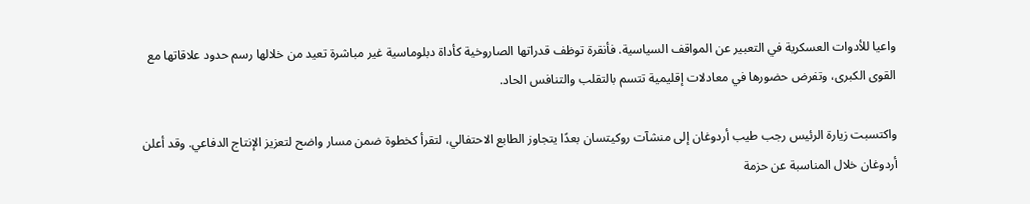واعيا للأدوات العسكرية في التعبير عن المواقف السياسية. فأنقرة توظف قدراتها الصاروخية كأداة دبلوماسية غير مباشرة تعيد من خلالها رسم حدود علاقاتها مع القوى الكبرى، وتفرض حضورها في معادلات إقليمية تتسم بالتقلب والتنافس الحاد.

واكتسبت زيارة الرئيس رجب طيب أردوغان إلى منشآت روكيتسان بعدًا يتجاوز الطابع الاحتفالي، لتقرأ كخطوة ضمن مسار واضح لتعزيز الإنتاج الدفاعي. وقد أعلن أردوغان خلال المناسبة عن حزمة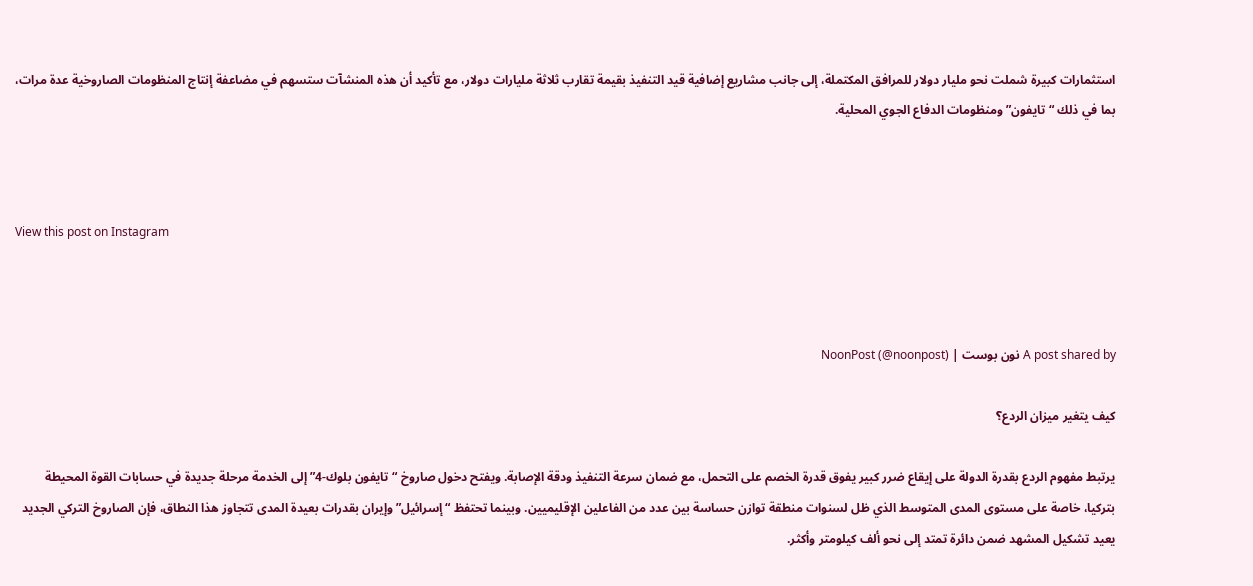استثمارات كبيرة شملت نحو مليار دولار للمرافق المكتملة، إلى جانب مشاريع إضافية قيد التنفيذ بقيمة تقارب ثلاثة مليارات دولار، مع تأكيد أن هذه المنشآت ستسهم في مضاعفة إنتاج المنظومات الصاروخية عدة مرات، بما في ذلك “تايفون” ومنظومات الدفاع الجوي المحلية.



View this post on Instagram



A post shared by نون بوست | NoonPost (@noonpost)

كيف يتغير ميزان الردع؟

يرتبط مفهوم الردع بقدرة الدولة على إيقاع ضرر كبير يفوق قدرة الخصم على التحمل، مع ضمان سرعة التنفيذ ودقة الإصابة. ويفتح دخول صاروخ “تايفون بلوك-4” إلى الخدمة مرحلة جديدة في حسابات القوة المحيطة بتركيا، خاصة على مستوى المدى المتوسط الذي ظل لسنوات منطقة توازن حساسة بين عدد من الفاعلين الإقليميين. وبينما تحتفظ “إسرائيل” وإيران بقدرات بعيدة المدى تتجاوز هذا النطاق، فإن الصاروخ التركي الجديد يعيد تشكيل المشهد ضمن دائرة تمتد إلى نحو ألف كيلومتر وأكثر.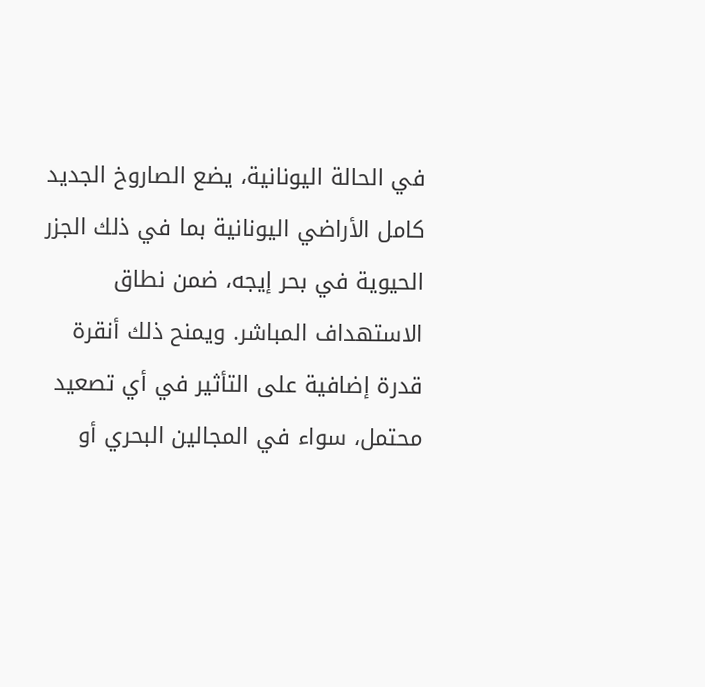في الحالة اليونانية، يضع الصاروخ الجديد كامل الأراضي اليونانية بما في ذلك الجزر الحيوية في بحر إيجه، ضمن نطاق الاستهداف المباشر. ويمنح ذلك أنقرة قدرة إضافية على التأثير في أي تصعيد محتمل، سواء في المجالين البحري أو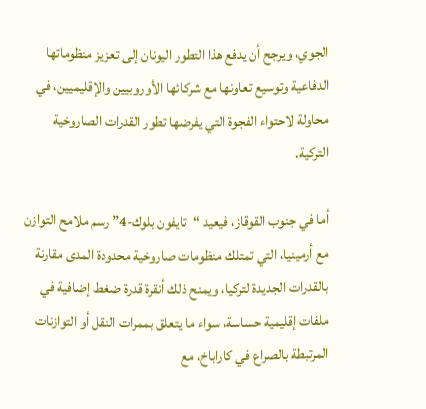الجوي، ويرجح أن يدفع هذا التطور اليونان إلى تعزيز منظوماتها الدفاعية وتوسيع تعاونها مع شركائها الأوروبيين والإقليميين، في محاولة لاحتواء الفجوة التي يفرضها تطور القدرات الصاروخية التركية.

أما في جنوب القوقاز، فيعيد “تايفون بلوك-4” رسم ملامح التوازن مع أرمينيا، التي تمتلك منظومات صاروخية محدودة المدى مقارنة بالقدرات الجديدة لتركيا، ويمنح ذلك أنقرة قدرة ضغط إضافية في ملفات إقليمية حساسة، سواء ما يتعلق بممرات النقل أو التوازنات المرتبطة بالصراع في كاراباخ، مع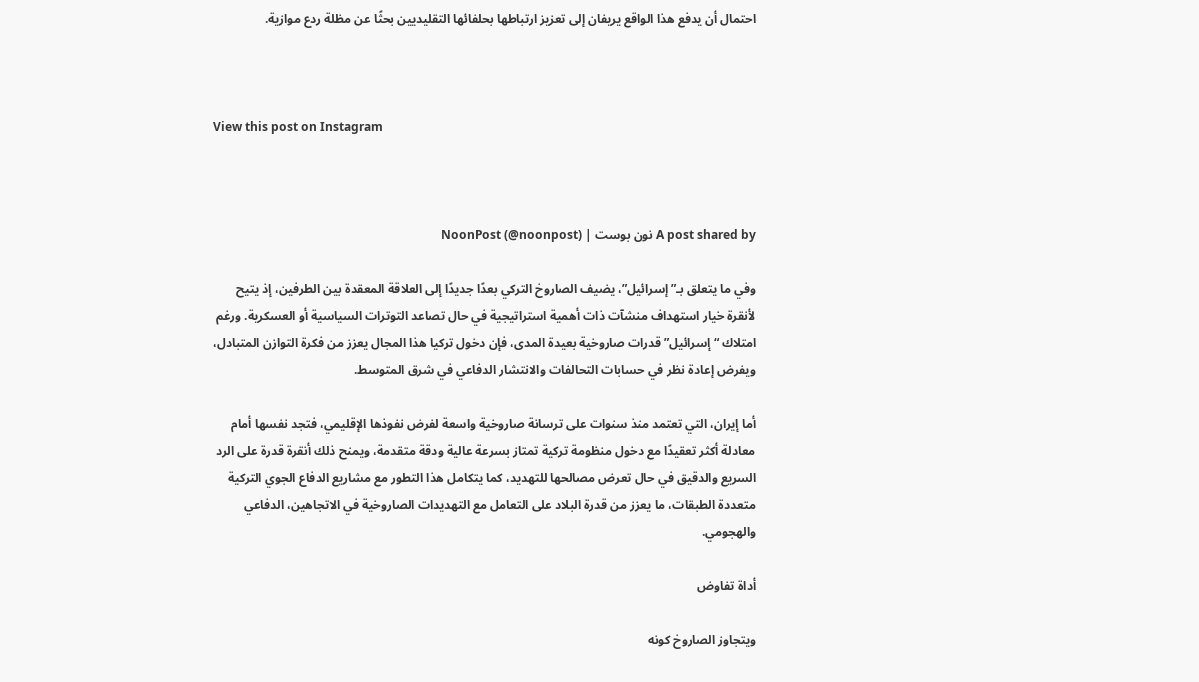احتمال أن يدفع هذا الواقع يريفان إلى تعزيز ارتباطها بحلفائها التقليديين بحثًا عن مظلة ردع موازية.



View this post on Instagram



A post shared by نون بوست | NoonPost (@noonpost)

وفي ما يتعلق بـ”إسرائيل”، يضيف الصاروخ التركي بعدًا جديدًا إلى العلاقة المعقدة بين الطرفين، إذ يتيح لأنقرة خيار استهداف منشآت ذات أهمية استراتيجية في حال تصاعد التوترات السياسية أو العسكرية. ورغم امتلاك “إسرائيل” قدرات صاروخية بعيدة المدى، فإن دخول تركيا هذا المجال يعزز من فكرة التوازن المتبادل، ويفرض إعادة نظر في حسابات التحالفات والانتشار الدفاعي في شرق المتوسط.

أما إيران، التي تعتمد منذ سنوات على ترسانة صاروخية واسعة لفرض نفوذها الإقليمي، فتجد نفسها أمام معادلة أكثر تعقيدًا مع دخول منظومة تركية تمتاز بسرعة عالية ودقة متقدمة، ويمنح ذلك أنقرة قدرة على الرد السريع والدقيق في حال تعرض مصالحها للتهديد، كما يتكامل هذا التطور مع مشاريع الدفاع الجوي التركية متعددة الطبقات، ما يعزز من قدرة البلاد على التعامل مع التهديدات الصاروخية في الاتجاهين، الدفاعي والهجومي.

أداة تفاوض

ويتجاوز الصاروخ كونه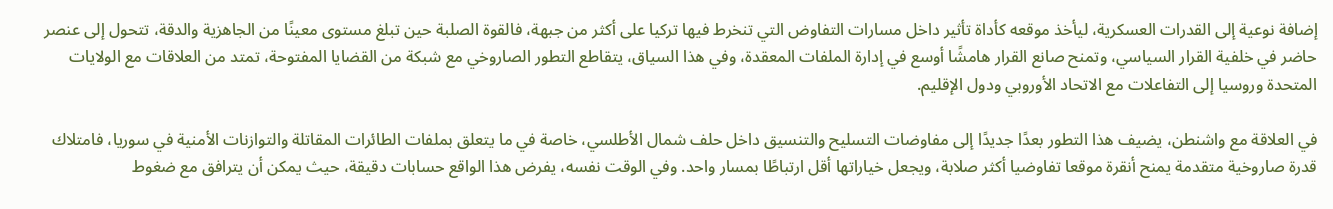إضافة نوعية إلى القدرات العسكرية، ليأخذ موقعه كأداة تأثير داخل مسارات التفاوض التي تنخرط فيها تركيا على أكثر من جبهة، فالقوة الصلبة حين تبلغ مستوى معينًا من الجاهزية والدقة، تتحول إلى عنصر حاضر في خلفية القرار السياسي، وتمنح صانع القرار هامشًا أوسع في إدارة الملفات المعقدة، وفي هذا السياق، يتقاطع التطور الصاروخي مع شبكة من القضايا المفتوحة، تمتد من العلاقات مع الولايات المتحدة وروسيا إلى التفاعلات مع الاتحاد الأوروبي ودول الإقليم.

في العلاقة مع واشنطن، يضيف هذا التطور بعدًا جديدًا إلى مفاوضات التسليح والتنسيق داخل حلف شمال الأطلسي، خاصة في ما يتعلق بملفات الطائرات المقاتلة والتوازنات الأمنية في سوريا، فامتلاك قدرة صاروخية متقدمة يمنح أنقرة موقعا تفاوضيا أكثر صلابة، ويجعل خياراتها أقل ارتباطًا بمسار واحد. وفي الوقت نفسه، يفرض هذا الواقع حسابات دقيقة، حيث يمكن أن يترافق مع ضغوط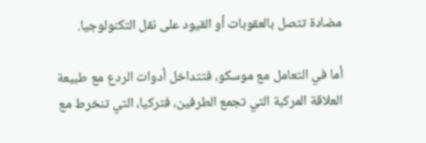مضادة تتصل بالعقوبات أو القيود على نقل التكنولوجيا.

أما في التعامل مع موسكو، فتتداخل أدوات الردع مع طبيعة العلاقة المركبة التي تجمع الطرفين، فتركيا، التي تنخرط مع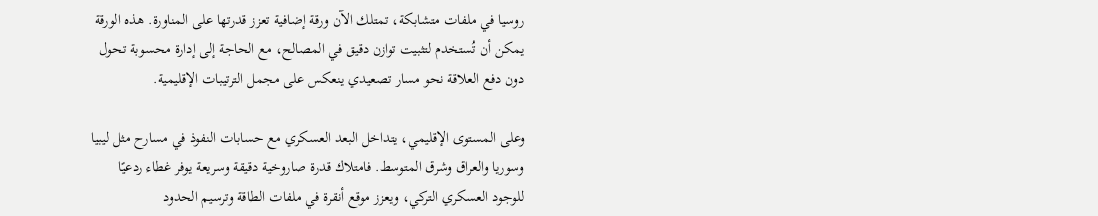روسيا في ملفات متشابكة، تمتلك الآن ورقة إضافية تعزز قدرتها على المناورة. هذه الورقة يمكن أن تُستخدم لتثبيت توازن دقيق في المصالح، مع الحاجة إلى إدارة محسوبة تحول دون دفع العلاقة نحو مسار تصعيدي ينعكس على مجمل الترتيبات الإقليمية.

وعلى المستوى الإقليمي، يتداخل البعد العسكري مع حسابات النفوذ في مسارح مثل ليبيا وسوريا والعراق وشرق المتوسط. فامتلاك قدرة صاروخية دقيقة وسريعة يوفر غطاء ردعيًا للوجود العسكري التركي، ويعزز موقع أنقرة في ملفات الطاقة وترسيم الحدود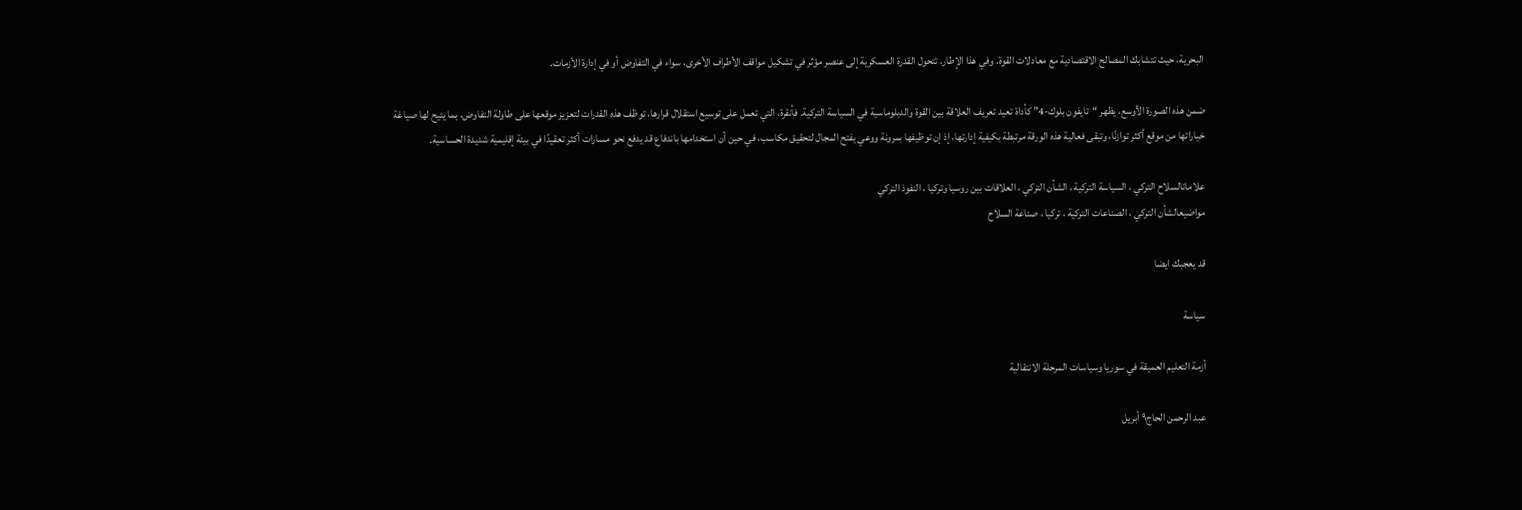البحرية، حيث تتشابك المصالح الاقتصادية مع معادلات القوة. وفي هذا الإطار، تتحول القدرة العسكرية إلى عنصر مؤثر في تشكيل مواقف الأطراف الأخرى، سواء في التفاوض أو في إدارة الأزمات.

ضمن هذه الصورة الأوسع، يظهر “تايفون بلوك-4” كأداة تعيد تعريف العلاقة بين القوة والدبلوماسية في السياسة التركية. فأنقرة، التي تعمل على توسيع استقلال قرارها، توظف هذه القدرات لتعزيز موقعها على طاولة التفاوض، بما يتيح لها صياغة خياراتها من موقع أكثر توازنًا، وتبقى فعالية هذه الورقة مرتبطة بكيفية إدارتها، إذ إن توظيفها بمرونة ووعي يفتح المجال لتحقيق مكاسب، في حين أن استخدامها باندفاع قد يدفع نحو مسارات أكثر تعقيدًا في بيئة إقليمية شديدة الحساسية.

علاماتالسلاح التركي ، السياسة التركية ، الشأن التركي ، العلاقات بين روسيا وتركيا ، النفوذ التركي
مواضيعالشأن التركي ، الصناعات التركية ، تركيا ، صناعة السلاح

قد يعجبك ايضا

سياسة

أزمة التعليم العميقة في سوريا وسياسات المرحلة الانتقالية

عبد الرحمن الحاج٩ أبريل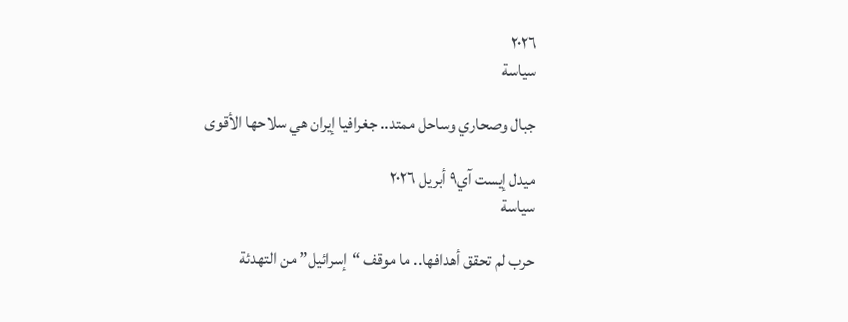٢٠٢٦
سياسة

جبال وصحاري وساحل ممتد.. جغرافيا إيران هي سلاحها الأقوى

ميدل إيست آي٩ أبريل ٢٠٢٦
سياسة

حرب لم تحقق أهدافها.. ما موقف “إسرائيل” من التهدئة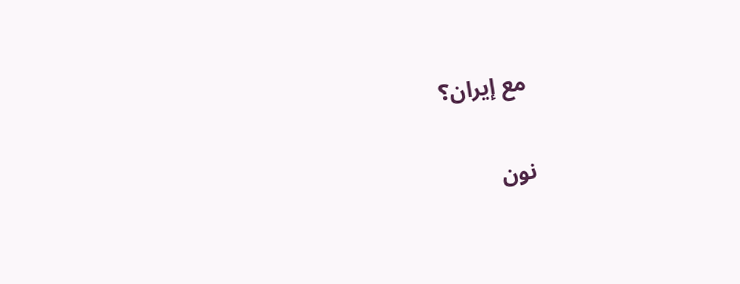مع إيران؟

نون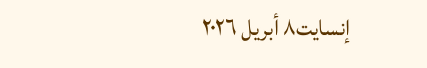إنسايت٨ أبريل ٢٠٢٦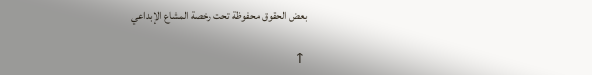بعض الحقوق محفوظة تحت رخصة المشاع الإبداعي

↑